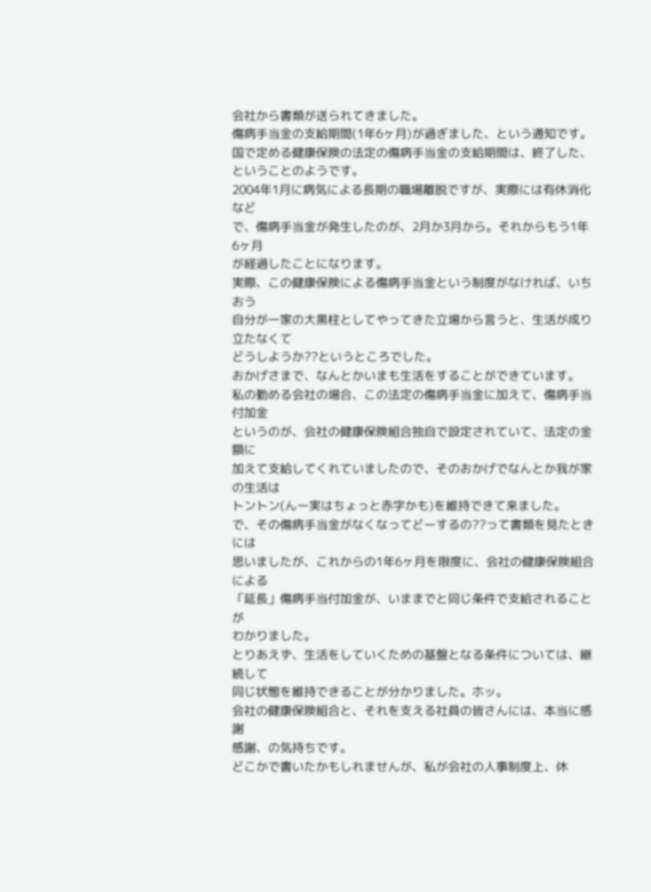会社から書類が送られてきました。
傷病手当金の支給期間(1年6ヶ月)が過ぎました、という通知です。
国で定める健康保険の法定の傷病手当金の支給期間は、終了した、
ということのようです。
2004年1月に病気による長期の職場離脱ですが、実際には有休消化など
で、傷病手当金が発生したのが、2月か3月から。それからもう1年6ヶ月
が経過したことになります。
実際、この健康保険による傷病手当金という制度がなければ、いちおう
自分が一家の大黒柱としてやってきた立場から言うと、生活が成り立たなくて
どうしようか??というところでした。
おかげさまで、なんとかいまも生活をすることができています。
私の勤める会社の場合、この法定の傷病手当金に加えて、傷病手当付加金
というのが、会社の健康保険組合独自で設定されていて、法定の金額に
加えて支給してくれていましたので、そのおかげでなんとか我が家の生活は
トントン(んー実はちょっと赤字かも)を維持できて来ました。
で、その傷病手当金がなくなってどーするの??って書類を見たときには
思いましたが、これからの1年6ヶ月を限度に、会社の健康保険組合による
「延長」傷病手当付加金が、いままでと同じ条件で支給されることが
わかりました。
とりあえず、生活をしていくための基盤となる条件については、継続して
同じ状態を維持できることが分かりました。ホッ。
会社の健康保険組合と、それを支える社員の皆さんには、本当に感謝
感謝、の気持ちです。
どこかで書いたかもしれませんが、私が会社の人事制度上、休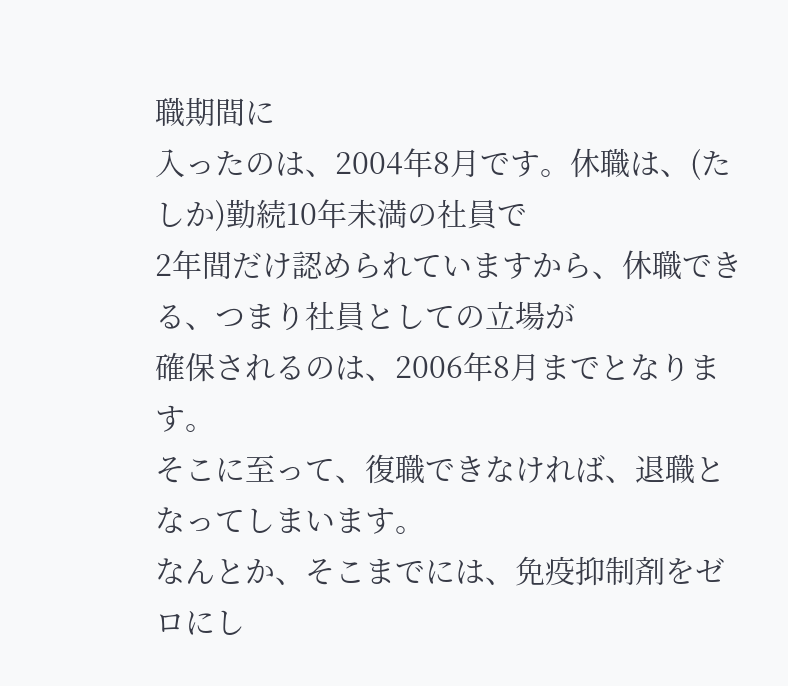職期間に
入ったのは、2004年8月です。休職は、(たしか)勤続10年未満の社員で
2年間だけ認められていますから、休職できる、つまり社員としての立場が
確保されるのは、2006年8月までとなります。
そこに至って、復職できなければ、退職となってしまいます。
なんとか、そこまでには、免疫抑制剤をゼロにし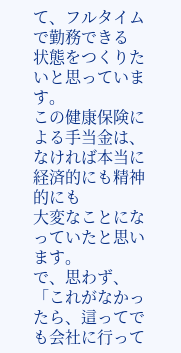て、フルタイムで勤務できる
状態をつくりたいと思っています。
この健康保険による手当金は、なければ本当に経済的にも精神的にも
大変なことになっていたと思います。
で、思わず、
「これがなかったら、這ってでも会社に行って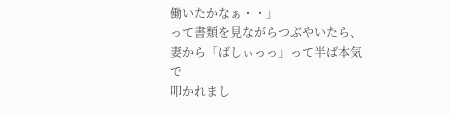働いたかなぁ・・」
って書類を見ながらつぶやいたら、妻から「ばしぃっっ」って半ば本気で
叩かれまし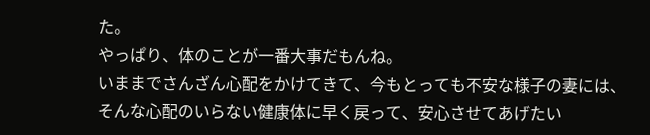た。
やっぱり、体のことが一番大事だもんね。
いままでさんざん心配をかけてきて、今もとっても不安な様子の妻には、
そんな心配のいらない健康体に早く戻って、安心させてあげたい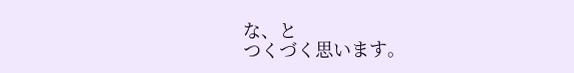な、と
つくづく思います。